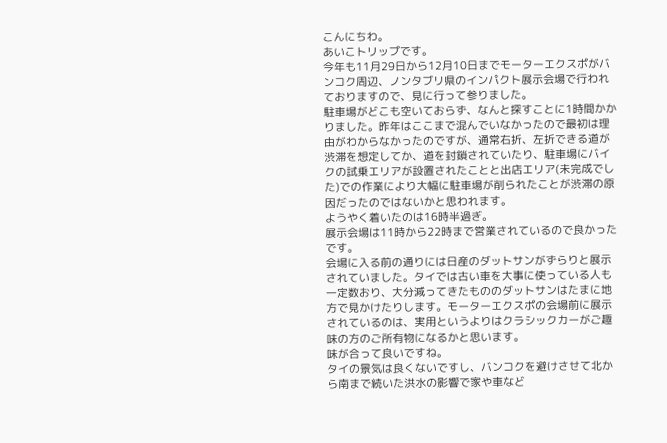こんにちわ。
あいこトリップです。
今年も11月29日から12月10日までモーターエクスポがバンコク周辺、ノンタブリ県のインパクト展示会場で行われておりますので、見に行って参りました。
駐車場がどこも空いておらず、なんと探すことに1時間かかりました。昨年はここまで混んでいなかったので最初は理由がわからなかったのですが、通常右折、左折できる道が渋滞を想定してか、道を封鎖されていたり、駐車場にバイクの試乗エリアが設置されたことと出店エリア(未完成でした)での作業により大幅に駐車場が削られたことが渋滞の原因だったのではないかと思われます。
ようやく着いたのは16時半過ぎ。
展示会場は11時から22時まで営業されているので良かったです。
会場に入る前の通りには日産のダットサンがずらりと展示されていました。タイでは古い車を大事に使っている人も一定数おり、大分減ってきたもののダットサンはたまに地方で見かけたりします。モーターエクスポの会場前に展示されているのは、実用というよりはクラシックカーがご趣味の方のご所有物になるかと思います。
味が合って良いですね。
タイの景気は良くないですし、バンコクを避けさせて北から南まで続いた洪水の影響で家や車など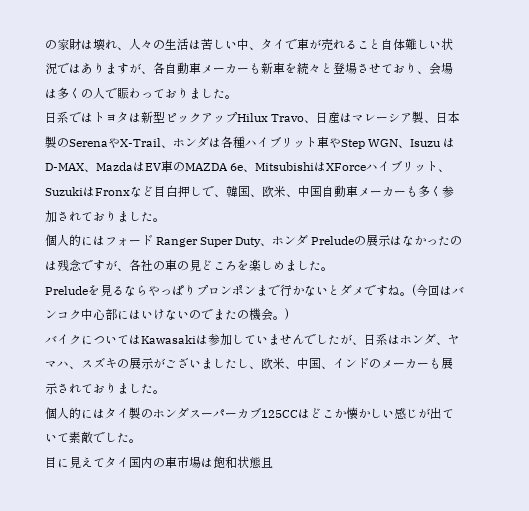の家財は壊れ、人々の生活は苦しい中、タイで車が売れること自体難しい状況ではありますが、各自動車メーカーも新車を続々と登場させており、会場は多くの人で賑わっておりました。
日系ではトヨタは新型ピックアップHilux Travo、日産はマレーシア製、日本製のSerenaやX-Trail、ホンダは各種ハイブリット車やStep WGN、Isuzu はD-MAX、MazdaはEV車のMAZDA 6e、MitsubishiはXForceハイブリット、SuzukiはFronxなど目白押しで、韓国、欧米、中国自動車メーカーも多く参加されておりました。
個人的にはフォード Ranger Super Duty、ホンダ Preludeの展示はなかったのは残念ですが、各社の車の見どころを楽しめました。
Preludeを見るならやっぱりプロンポンまで行かないとダメですね。(今回はバンコク中心部にはいけないのでまたの機会。)
バイクについてはKawasakiは参加していませんでしたが、日系はホンダ、ヤマハ、スズキの展示がございましたし、欧米、中国、インドのメーカーも展示されておりました。
個人的にはタイ製のホンダスーパーカブ125CCはどこか懐かしい感じが出ていて素敵でした。
目に見えてタイ国内の車市場は飽和状態且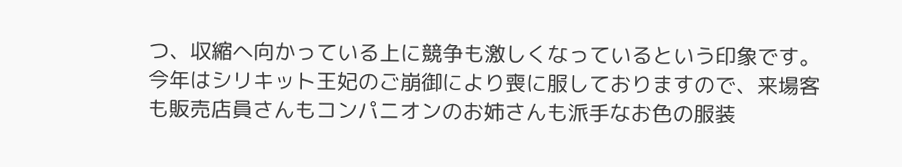つ、収縮へ向かっている上に競争も激しくなっているという印象です。
今年はシリキット王妃のご崩御により喪に服しておりますので、来場客も販売店員さんもコンパニオンのお姉さんも派手なお色の服装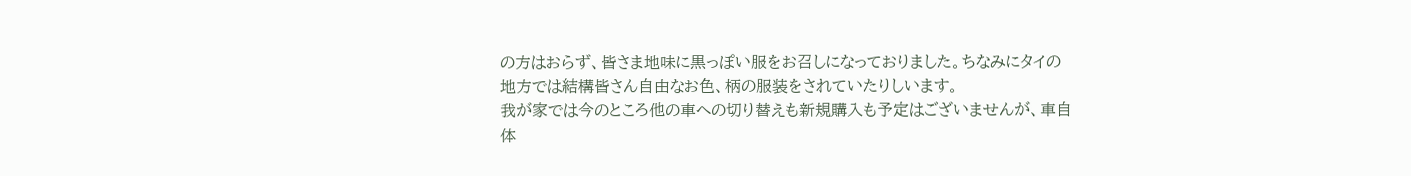の方はおらず、皆さま地味に黒っぽい服をお召しになっておりました。ちなみにタイの地方では結構皆さん自由なお色、柄の服装をされていたりしいます。
我が家では今のところ他の車への切り替えも新規購入も予定はございませんが、車自体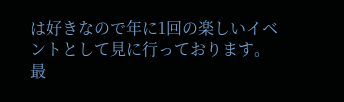は好きなので年に1回の楽しいイベントとして見に行っております。
最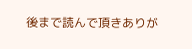後まで読んで頂きありが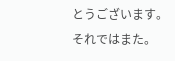とうございます。
それではまた。